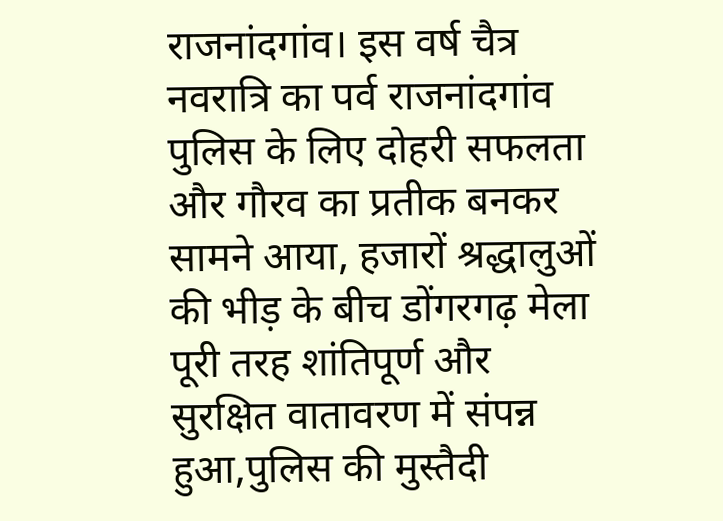राजनांदगांव। इस वर्ष चैत्र नवरात्रि का पर्व राजनांदगांव पुलिस के लिए दोहरी सफलता और गौरव का प्रतीक बनकर सामने आया, हजारों श्रद्धालुओं की भीड़ के बीच डोंगरगढ़ मेला पूरी तरह शांतिपूर्ण और सुरक्षित वातावरण में संपन्न हुआ,पुलिस की मुस्तैदी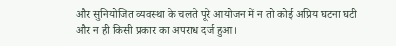और सुनियोजित व्यवस्था के चलते पूरे आयोजन में न तो कोई अप्रिय घटना घटी और न ही किसी प्रकार का अपराध दर्ज हुआ।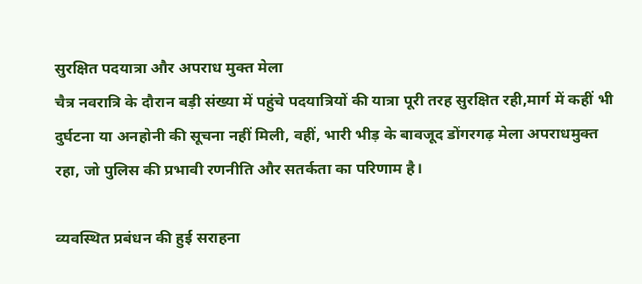सुरक्षित पदयात्रा और अपराध मुक्त मेला
चैत्र नवरात्रि के दौरान बड़ी संख्या में पहुंचे पदयात्रियों की यात्रा पूरी तरह सुरक्षित रही,मार्ग में कहीं भी दुर्घटना या अनहोनी की सूचना नहीं मिली, वहीं, भारी भीड़ के बावजूद डोंगरगढ़ मेला अपराधमुक्त रहा, जो पुलिस की प्रभावी रणनीति और सतर्कता का परिणाम है।

व्यवस्थित प्रबंधन की हुई सराहना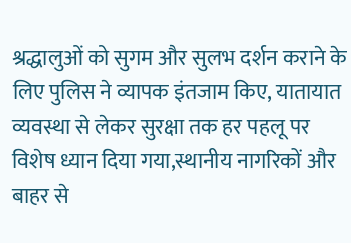श्रद्धालुओं को सुगम और सुलभ दर्शन कराने के लिए पुलिस ने व्यापक इंतजाम किए, यातायात व्यवस्था से लेकर सुरक्षा तक हर पहलू पर विशेष ध्यान दिया गया,स्थानीय नागरिकों और बाहर से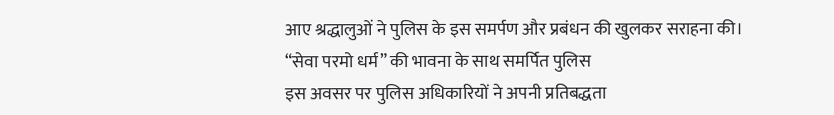आए श्रद्धालुओं ने पुलिस के इस समर्पण और प्रबंधन की खुलकर सराहना की।
“सेवा परमो धर्म” की भावना के साथ समर्पित पुलिस
इस अवसर पर पुलिस अधिकारियों ने अपनी प्रतिबद्धता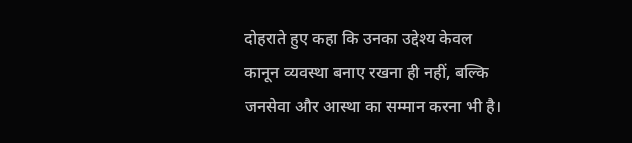दोहराते हुए कहा कि उनका उद्देश्य केवल कानून व्यवस्था बनाए रखना ही नहीं, बल्कि जनसेवा और आस्था का सम्मान करना भी है।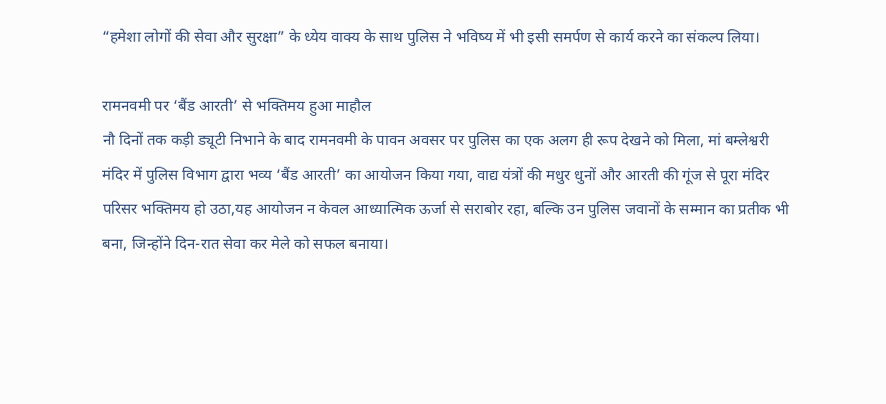“हमेशा लोगों की सेवा और सुरक्षा” के ध्येय वाक्य के साथ पुलिस ने भविष्य में भी इसी समर्पण से कार्य करने का संकल्प लिया।

रामनवमी पर ‘बैंड आरती’ से भक्तिमय हुआ माहौल
नौ दिनों तक कड़ी ड्यूटी निभाने के बाद रामनवमी के पावन अवसर पर पुलिस का एक अलग ही रूप देखने को मिला, मां बम्लेश्वरी मंदिर में पुलिस विभाग द्वारा भव्य ‘बैंड आरती’ का आयोजन किया गया, वाद्य यंत्रों की मधुर धुनों और आरती की गूंज से पूरा मंदिर परिसर भक्तिमय हो उठा,यह आयोजन न केवल आध्यात्मिक ऊर्जा से सराबोर रहा, बल्कि उन पुलिस जवानों के सम्मान का प्रतीक भी बना, जिन्होंने दिन-रात सेवा कर मेले को सफल बनाया।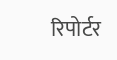रिपोर्टर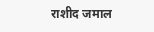राशीद जमाल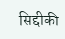सिद्दीकी